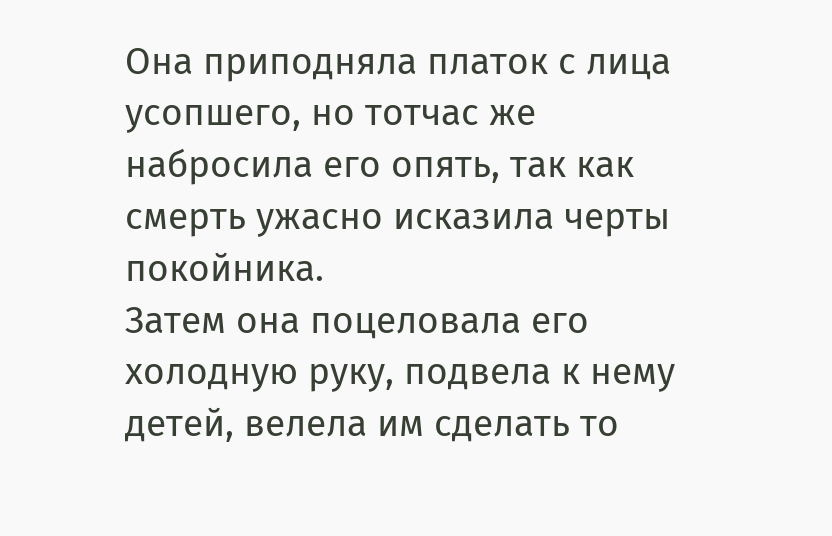Она приподняла платок с лица усопшего, но тотчас же набросила его опять, так как смерть ужасно исказила черты покойника.
Затем она поцеловала его холодную руку, подвела к нему детей, велела им сделать то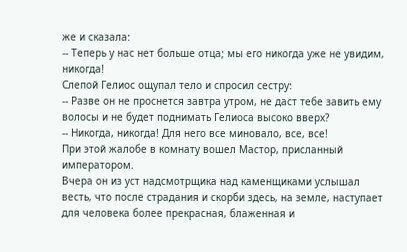же и сказала:
-- Теперь у нас нет больше отца; мы его никогда уже не увидим, никогда!
Слепой Гелиос ощупал тело и спросил сестру:
-- Разве он не проснется завтра утром, не даст тебе завить ему волосы и не будет поднимать Гелиоса высоко вверх?
-- Никогда, никогда! Для него все миновало, все, все!
При этой жалобе в комнату вошел Мастор, присланный императором.
Вчера он из уст надсмотрщика над каменщиками услышал весть, что после страдания и скорби здесь, на земле, наступает для человека более прекрасная, блаженная и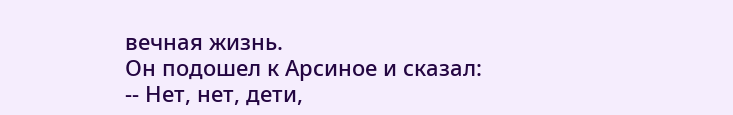вечная жизнь.
Он подошел к Арсиное и сказал:
-- Нет, нет, дети,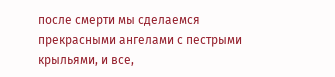после смерти мы сделаемся прекрасными ангелами с пестрыми крыльями, и все,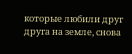которые любили друг друга на земле, снова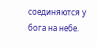соединяются у бога на небе.